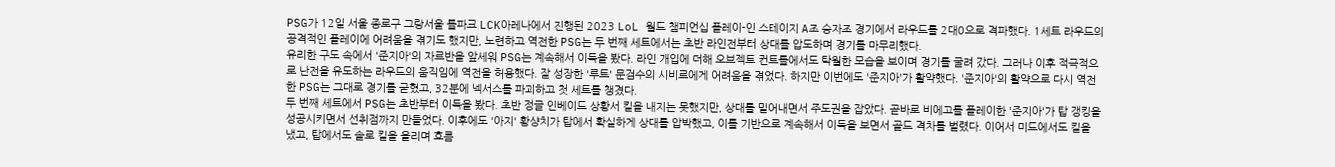PSG가 12일 서울 종로구 그랑서울 롤파크 LCK아레나에서 진행된 2023 LoL 월드 챔피언십 플레이-인 스테이지 A조 승자조 경기에서 라우드를 2대0으로 격파했다. 1세트 라우드의 공격적인 플레이에 어려움을 겪기도 했지만, 노련하고 역전한 PSG는 두 번째 세트에서는 초반 라인전부터 상대를 압도하며 경기를 마무리했다.
유리한 구도 속에서 '준지아'의 자르반을 앞세워 PSG는 계속해서 이득을 봤다. 라인 개입에 더해 오브젝트 컨트롤에서도 탁월한 모습을 보이며 경기를 굴려 갔다. 그러나 이후 적극적으로 난전을 유도하는 라우드의 움직임에 역전을 허용했다. 잘 성장한 '루트' 문검수의 시비르에게 어려움을 겪었다. 하지만 이번에도 '준지아'가 활약했다. '준지아'의 활약으로 다시 역전한 PSG는 그대로 경기를 굳혔고, 32분에 넥서스를 파괴하고 첫 세트를 챙겼다.
두 번째 세트에서 PSG는 초반부터 이득을 봤다. 초반 정글 인베이드 상황서 킬을 내지는 못했지만, 상대를 밀어내면서 주도권을 잡았다. 곧바로 비에고를 플레이한 '준지아'가 탑 갱킹을 성공시키면서 선취점까지 만들었다. 이후에도 '아지' 황샹치가 탑에서 확실하게 상대를 압박했고, 이를 기반으로 계속해서 이득을 보면서 골드 격차를 벌렸다. 이어서 미드에서도 킬을 냈고, 탑에서도 솔로 킬을 올리며 흐름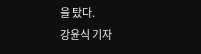을 탔다.
강윤식 기자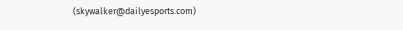(skywalker@dailyesports.com)